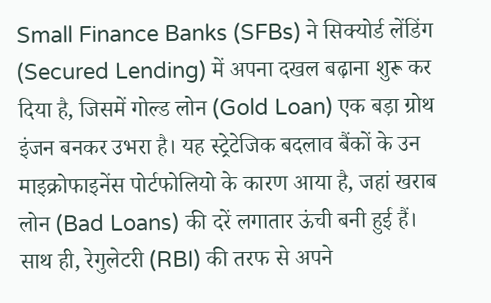Small Finance Banks (SFBs) ने सिक्योर्ड लेंडिंग (Secured Lending) में अपना दखल बढ़ाना शुरू कर दिया है, जिसमें गोल्ड लोन (Gold Loan) एक बड़ा ग्रोथ इंजन बनकर उभरा है। यह स्ट्रेटेजिक बदलाव बैंकों के उन माइक्रोफाइनेंस पोर्टफोलियो के कारण आया है, जहां खराब लोन (Bad Loans) की दरें लगातार ऊंची बनी हुई हैं। साथ ही, रेगुलेटरी (RBI) की तरफ से अपने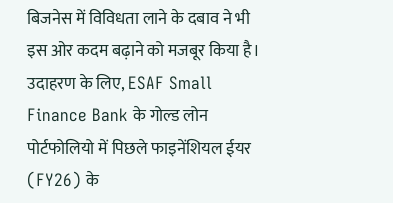बिजनेस में विविधता लाने के दबाव ने भी इस ओर कदम बढ़ाने को मजबूर किया है।
उदाहरण के लिए, ESAF Small Finance Bank के गोल्ड लोन पोर्टफोलियो में पिछले फाइनेंशियल ईयर (FY26) के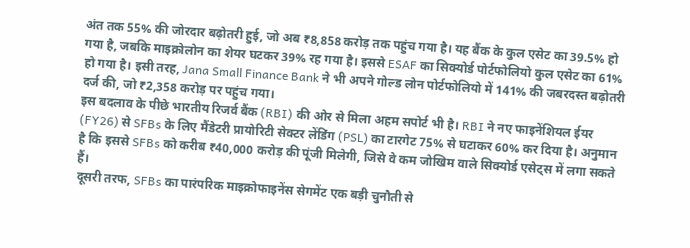अंत तक 55% की जोरदार बढ़ोतरी हुई, जो अब ₹8,858 करोड़ तक पहुंच गया है। यह बैंक के कुल एसेट का 39.5% हो गया है, जबकि माइक्रोलोन का शेयर घटकर 39% रह गया है। इससे ESAF का सिक्योर्ड पोर्टफोलियो कुल एसेट का 61% हो गया है। इसी तरह, Jana Small Finance Bank ने भी अपने गोल्ड लोन पोर्टफोलियो में 141% की जबरदस्त बढ़ोतरी दर्ज की, जो ₹2,358 करोड़ पर पहुंच गया।
इस बदलाव के पीछे भारतीय रिजर्व बैंक (RBI) की ओर से मिला अहम सपोर्ट भी है। RBI ने नए फाइनेंशियल ईयर (FY26) से SFBs के लिए मैंडेटरी प्रायोरिटी सेक्टर लेंडिंग (PSL) का टारगेट 75% से घटाकर 60% कर दिया है। अनुमान है कि इससे SFBs को करीब ₹40,000 करोड़ की पूंजी मिलेगी, जिसे वे कम जोखिम वाले सिक्योर्ड एसेट्स में लगा सकते हैं।
दूसरी तरफ, SFBs का पारंपरिक माइक्रोफाइनेंस सेगमेंट एक बड़ी चुनौती से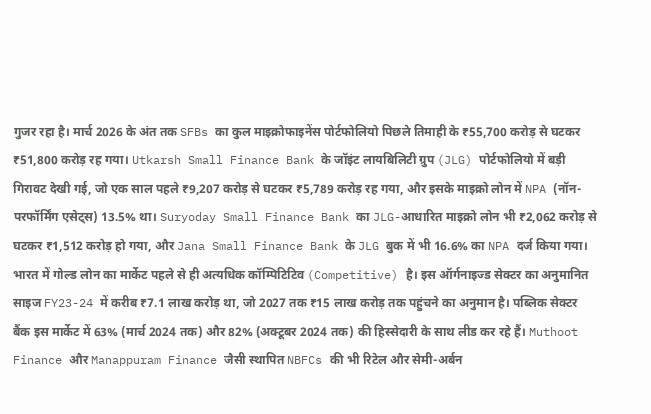गुजर रहा है। मार्च 2026 के अंत तक SFBs का कुल माइक्रोफाइनेंस पोर्टफोलियो पिछले तिमाही के ₹55,700 करोड़ से घटकर ₹51,800 करोड़ रह गया। Utkarsh Small Finance Bank के जॉइंट लायबिलिटी ग्रुप (JLG) पोर्टफोलियो में बड़ी गिरावट देखी गई, जो एक साल पहले ₹9,207 करोड़ से घटकर ₹5,789 करोड़ रह गया, और इसके माइक्रो लोन में NPA (नॉन-परफॉर्मिंग एसेट्स) 13.5% था। Suryoday Small Finance Bank का JLG-आधारित माइक्रो लोन भी ₹2,062 करोड़ से घटकर ₹1,512 करोड़ हो गया, और Jana Small Finance Bank के JLG बुक में भी 16.6% का NPA दर्ज किया गया।
भारत में गोल्ड लोन का मार्केट पहले से ही अत्यधिक कॉम्पिटिटिव (Competitive) है। इस ऑर्गनाइज्ड सेक्टर का अनुमानित साइज FY23-24 में करीब ₹7.1 लाख करोड़ था, जो 2027 तक ₹15 लाख करोड़ तक पहुंचने का अनुमान है। पब्लिक सेक्टर बैंक इस मार्केट में 63% (मार्च 2024 तक) और 82% (अक्टूबर 2024 तक) की हिस्सेदारी के साथ लीड कर रहे हैं। Muthoot Finance और Manappuram Finance जैसी स्थापित NBFCs की भी रिटेल और सेमी-अर्बन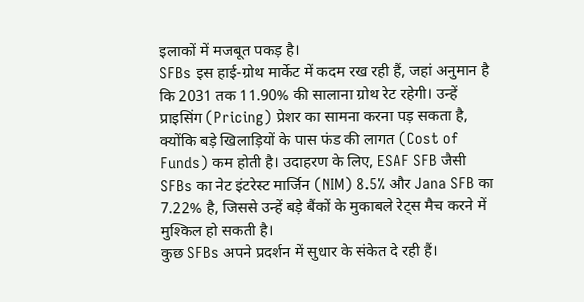इलाकों में मजबूत पकड़ है।
SFBs इस हाई-ग्रोथ मार्केट में कदम रख रही हैं, जहां अनुमान है कि 2031 तक 11.90% की सालाना ग्रोथ रेट रहेगी। उन्हें प्राइसिंग (Pricing) प्रेशर का सामना करना पड़ सकता है, क्योंकि बड़े खिलाड़ियों के पास फंड की लागत (Cost of Funds) कम होती है। उदाहरण के लिए, ESAF SFB जैसी SFBs का नेट इंटरेस्ट मार्जिन (NIM) 8.5% और Jana SFB का 7.22% है, जिससे उन्हें बड़े बैंकों के मुकाबले रेट्स मैच करने में मुश्किल हो सकती है।
कुछ SFBs अपने प्रदर्शन में सुधार के संकेत दे रही हैं।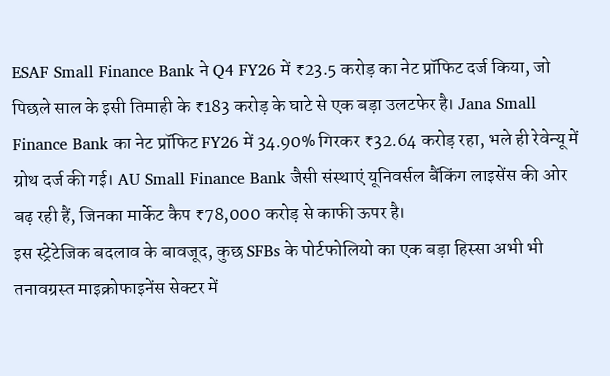ESAF Small Finance Bank ने Q4 FY26 में ₹23.5 करोड़ का नेट प्रॉफिट दर्ज किया, जो पिछले साल के इसी तिमाही के ₹183 करोड़ के घाटे से एक बड़ा उलटफेर है। Jana Small Finance Bank का नेट प्रॉफिट FY26 में 34.90% गिरकर ₹32.64 करोड़ रहा, भले ही रेवेन्यू में ग्रोथ दर्ज की गई। AU Small Finance Bank जैसी संस्थाएं यूनिवर्सल बैंकिंग लाइसेंस की ओर बढ़ रही हैं, जिनका मार्केट कैप ₹78,000 करोड़ से काफी ऊपर है।
इस स्ट्रेटेजिक बदलाव के बावजूद, कुछ SFBs के पोर्टफोलियो का एक बड़ा हिस्सा अभी भी तनावग्रस्त माइक्रोफाइनेंस सेक्टर में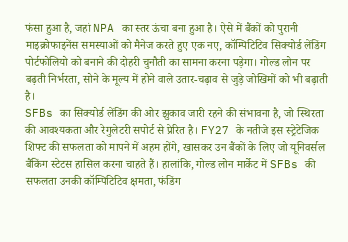फंसा हुआ है, जहां NPA का स्तर ऊंचा बना हुआ है। ऐसे में बैंकों को पुरानी माइक्रोफाइनेंस समस्याओं को मैनेज करते हुए एक नए, कॉम्पिटिटिव सिक्योर्ड लेंडिंग पोर्टफोलियो को बनाने की दोहरी चुनौती का सामना करना पड़ेगा। गोल्ड लोन पर बढ़ती निर्भरता, सोने के मूल्य में होने वाले उतार-चढ़ाव से जुड़े जोखिमों को भी बढ़ाती है।
SFBs का सिक्योर्ड लेंडिंग की ओर झुकाव जारी रहने की संभावना है, जो स्थिरता की आवश्यकता और रेगुलेटरी सपोर्ट से प्रेरित है। FY27 के नतीजे इस स्ट्रेटेजिक शिफ्ट की सफलता को मापने में अहम होंगे, खासकर उन बैंकों के लिए जो यूनिवर्सल बैंकिंग स्टेटस हासिल करना चाहते हैं। हालांकि, गोल्ड लोन मार्केट में SFBs की सफलता उनकी कॉम्पिटिटिव क्षमता, फंडिंग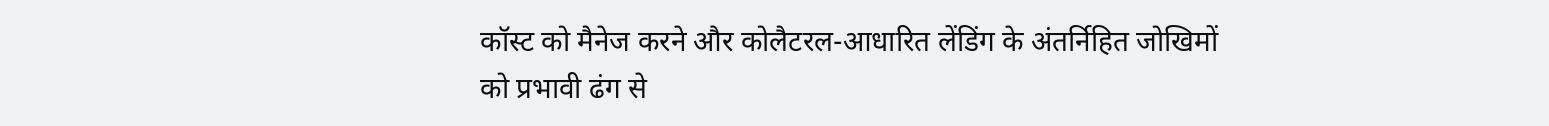कॉस्ट को मैनेज करने और कोलैटरल-आधारित लेंडिंग के अंतर्निहित जोखिमों को प्रभावी ढंग से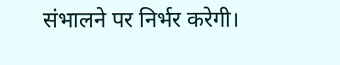संभालने पर निर्भर करेगी।